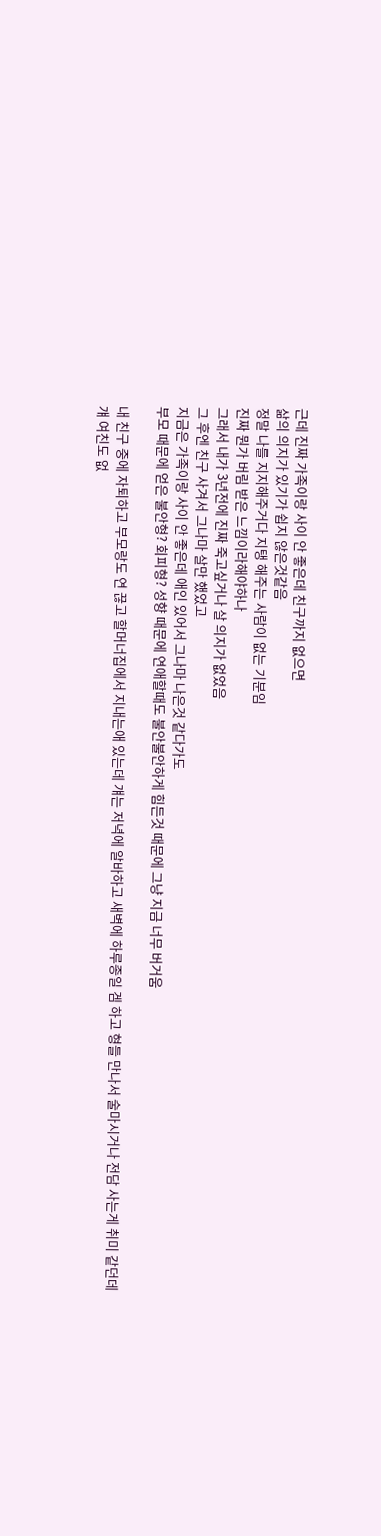근데 진짜 가족이랑 사이 안 좋은데 친구까지 없으면
삶의 의지가 있기가 쉽지 않은것같음
정말 나를 지지해주거다 지탱 해주는 사람이 없는 기분임
진짜 뭔가 버림 받은 느낌이라해야하나
그래서 내가 3년전에 진짜 죽고싶거나 살 의지가 없었음
그 후엔 친구 사겨서 그나마 살만 했었고
지금은 가족이랑 사이 안 좋은데 애인 있어서 그나마 나은것 같다가도
부모 때문에 얻은 불안형? 회피형? 성향 때문에 연애할때도 불안불안하게 힘든것 때문에 그냥 지금 너무 버거움

내 친구 중에 자퇴하고 부모랑도 연 끊고 할머너집에서 지내는애 있는데 걔는 저녁에 알바하고 새벽에 하루종일 겜 하고 형들 만나서 술마시거나 전담 사는게 취미 같던데
걔 여친도 없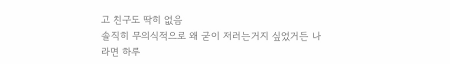고 친구도 딱히 없음
솔직히 무의식적으로 왜 굳이 저러는거지 싶었거든 나라면 하루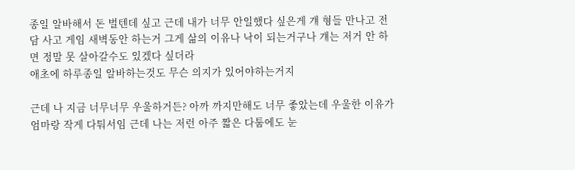종일 알바해서 돈 벌텐데 싶고 근데 내가 너무 안일했다 싶은게 걔 형들 만나고 전담 사고 게임 새벽동안 하는거 그게 삶의 이유나 낙이 되는거구나 걔는 저거 안 하면 정말 못 살아갈수도 있겠다 싶더라
애초에 하루종일 알바하는것도 무슨 의지가 있어야하는거지

근데 나 지금 너무너무 우울하거든? 아까 까지만해도 너무 좋았는데 우울한 이유가 엄마랑 작게 다퉈서임 근데 나는 저런 아주 짧은 다툼에도 눈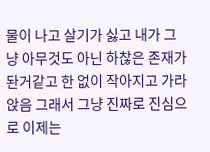물이 나고 살기가 싫고 내가 그냥 아무것도 아닌 하찮은 존재가 돤거같고 한 없이 작아지고 가라앉음 그래서 그냥 진짜로 진심으로 이제는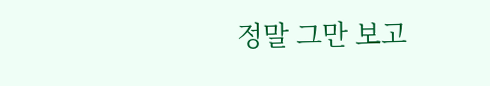정말 그만 보고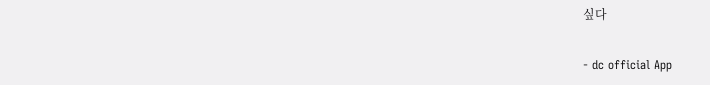싶다

- dc official App